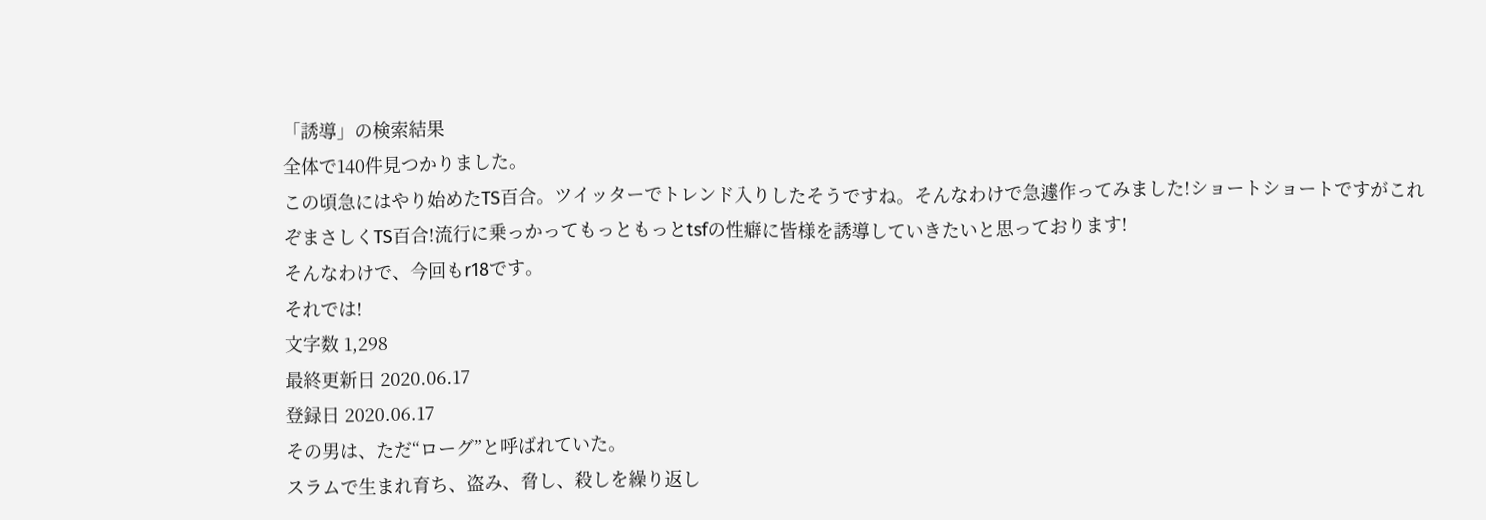「誘導」の検索結果
全体で140件見つかりました。
この頃急にはやり始めたTS百合。ツイッターでトレンド入りしたそうですね。そんなわけで急遽作ってみました!ショートショートですがこれぞまさしくTS百合!流行に乗っかってもっともっとtsfの性癖に皆様を誘導していきたいと思っております!
そんなわけで、今回もr18です。
それでは!
文字数 1,298
最終更新日 2020.06.17
登録日 2020.06.17
その男は、ただ“ローグ”と呼ばれていた。
スラムで生まれ育ち、盗み、脅し、殺しを繰り返し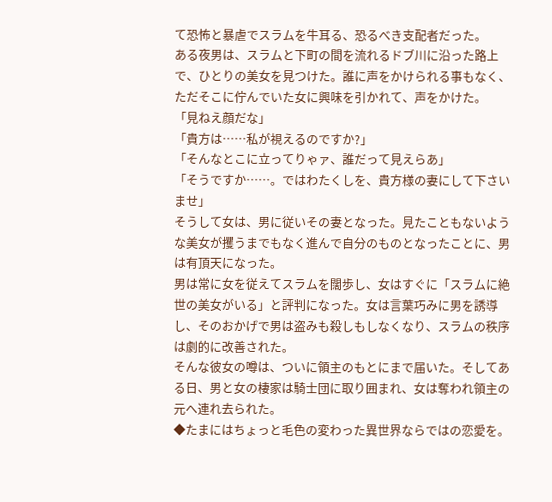て恐怖と暴虐でスラムを牛耳る、恐るべき支配者だった。
ある夜男は、スラムと下町の間を流れるドブ川に沿った路上で、ひとりの美女を見つけた。誰に声をかけられる事もなく、ただそこに佇んでいた女に興味を引かれて、声をかけた。
「見ねえ顔だな」
「貴方は……私が視えるのですか?」
「そんなとこに立ってりゃァ、誰だって見えらあ」
「そうですか……。ではわたくしを、貴方様の妻にして下さいませ」
そうして女は、男に従いその妻となった。見たこともないような美女が攫うまでもなく進んで自分のものとなったことに、男は有頂天になった。
男は常に女を従えてスラムを闊歩し、女はすぐに「スラムに絶世の美女がいる」と評判になった。女は言葉巧みに男を誘導し、そのおかげで男は盗みも殺しもしなくなり、スラムの秩序は劇的に改善された。
そんな彼女の噂は、ついに領主のもとにまで届いた。そしてある日、男と女の棲家は騎士団に取り囲まれ、女は奪われ領主の元へ連れ去られた。
◆たまにはちょっと毛色の変わった異世界ならではの恋愛を。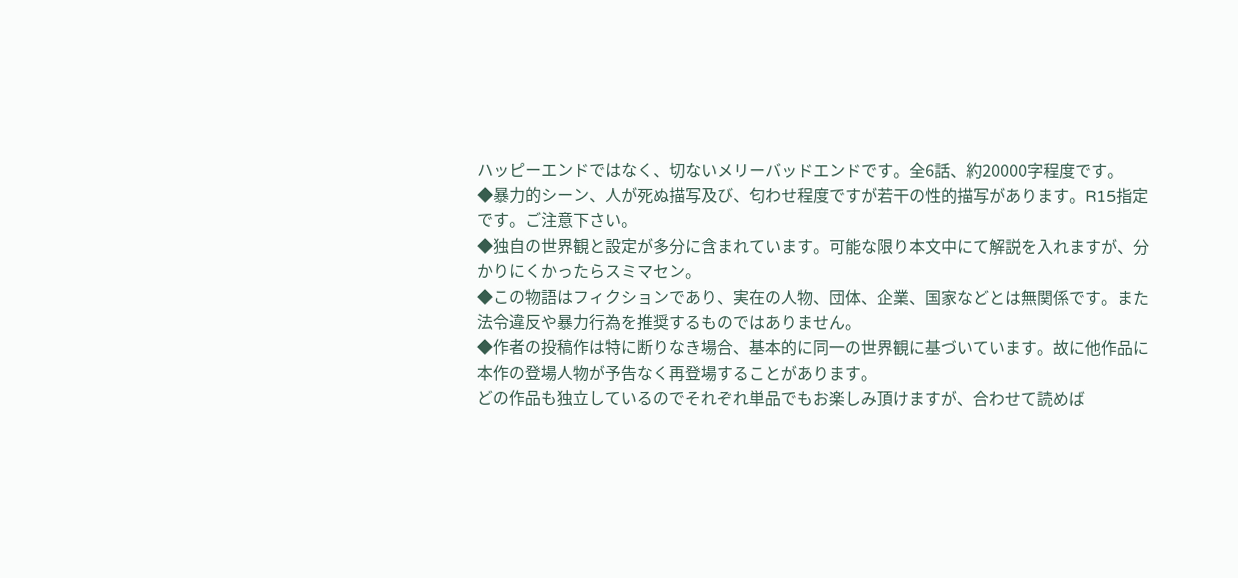ハッピーエンドではなく、切ないメリーバッドエンドです。全6話、約20000字程度です。
◆暴力的シーン、人が死ぬ描写及び、匂わせ程度ですが若干の性的描写があります。R15指定です。ご注意下さい。
◆独自の世界観と設定が多分に含まれています。可能な限り本文中にて解説を入れますが、分かりにくかったらスミマセン。
◆この物語はフィクションであり、実在の人物、団体、企業、国家などとは無関係です。また法令違反や暴力行為を推奨するものではありません。
◆作者の投稿作は特に断りなき場合、基本的に同一の世界観に基づいています。故に他作品に本作の登場人物が予告なく再登場することがあります。
どの作品も独立しているのでそれぞれ単品でもお楽しみ頂けますが、合わせて読めば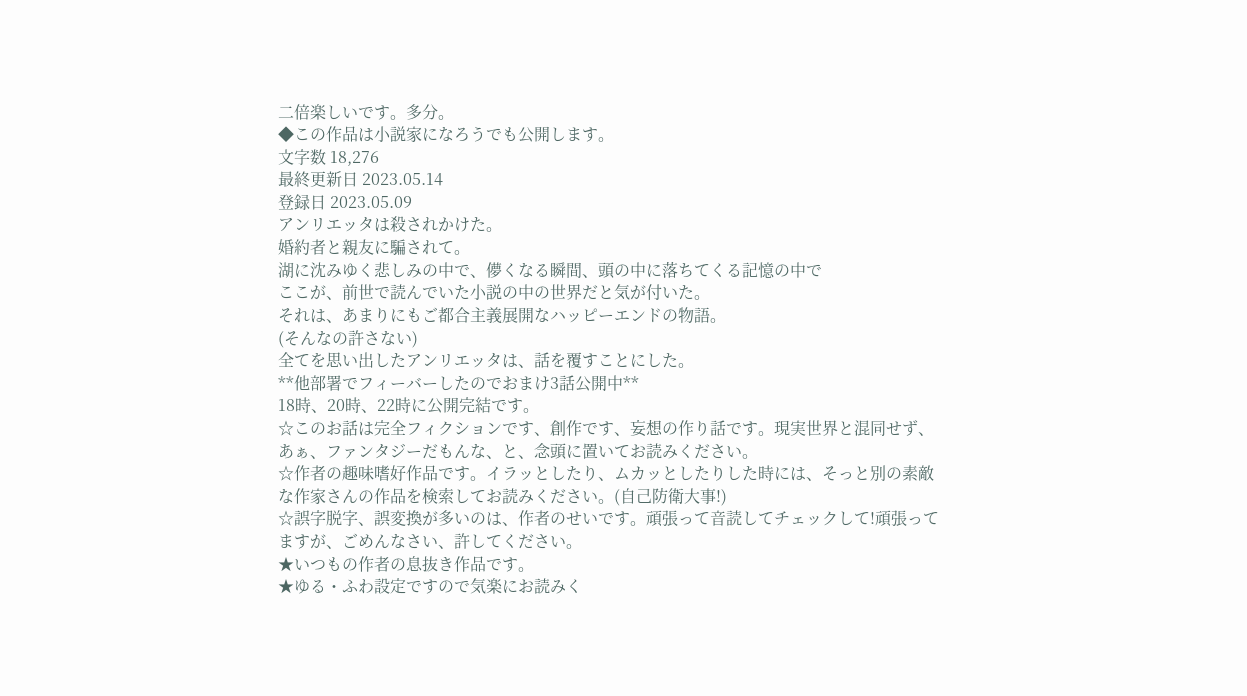二倍楽しいです。多分。
◆この作品は小説家になろうでも公開します。
文字数 18,276
最終更新日 2023.05.14
登録日 2023.05.09
アンリエッタは殺されかけた。
婚約者と親友に騙されて。
湖に沈みゆく悲しみの中で、儚くなる瞬間、頭の中に落ちてくる記憶の中で
ここが、前世で読んでいた小説の中の世界だと気が付いた。
それは、あまりにもご都合主義展開なハッピーエンドの物語。
(そんなの許さない)
全てを思い出したアンリエッタは、話を覆すことにした。
**他部署でフィーバーしたのでおまけ3話公開中**
18時、20時、22時に公開完結です。
☆このお話は完全フィクションです、創作です、妄想の作り話です。現実世界と混同せず、あぁ、ファンタジーだもんな、と、念頭に置いてお読みください。
☆作者の趣味嗜好作品です。イラッとしたり、ムカッとしたりした時には、そっと別の素敵な作家さんの作品を検索してお読みください。(自己防衛大事!)
☆誤字脱字、誤変換が多いのは、作者のせいです。頑張って音読してチェックして!頑張ってますが、ごめんなさい、許してください。
★いつもの作者の息抜き作品です。
★ゆる・ふわ設定ですので気楽にお読みく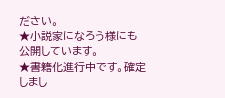ださい。
★小説家になろう様にも公開しています。
★書籍化進行中です。確定しまし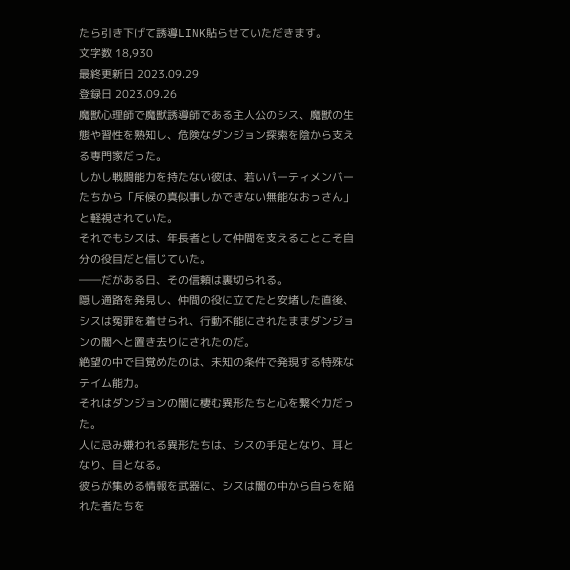たら引き下げて誘導LINK貼らせていただきます。
文字数 18,930
最終更新日 2023.09.29
登録日 2023.09.26
魔獣心理師で魔獣誘導師である主人公のシス、魔獣の生態や習性を熟知し、危険なダンジョン探索を陰から支える専門家だった。
しかし戦闘能力を持たない彼は、若いパーティメンバーたちから「斥候の真似事しかできない無能なおっさん」と軽視されていた。
それでもシスは、年長者として仲間を支えることこそ自分の役目だと信じていた。
――だがある日、その信頼は裏切られる。
隠し通路を発見し、仲間の役に立てたと安堵した直後、シスは冤罪を着せられ、行動不能にされたままダンジョンの闇へと置き去りにされたのだ。
絶望の中で目覚めたのは、未知の条件で発現する特殊なテイム能力。
それはダンジョンの闇に棲む異形たちと心を繋ぐ力だった。
人に忌み嫌われる異形たちは、シスの手足となり、耳となり、目となる。
彼らが集める情報を武器に、シスは闇の中から自らを陥れた者たちを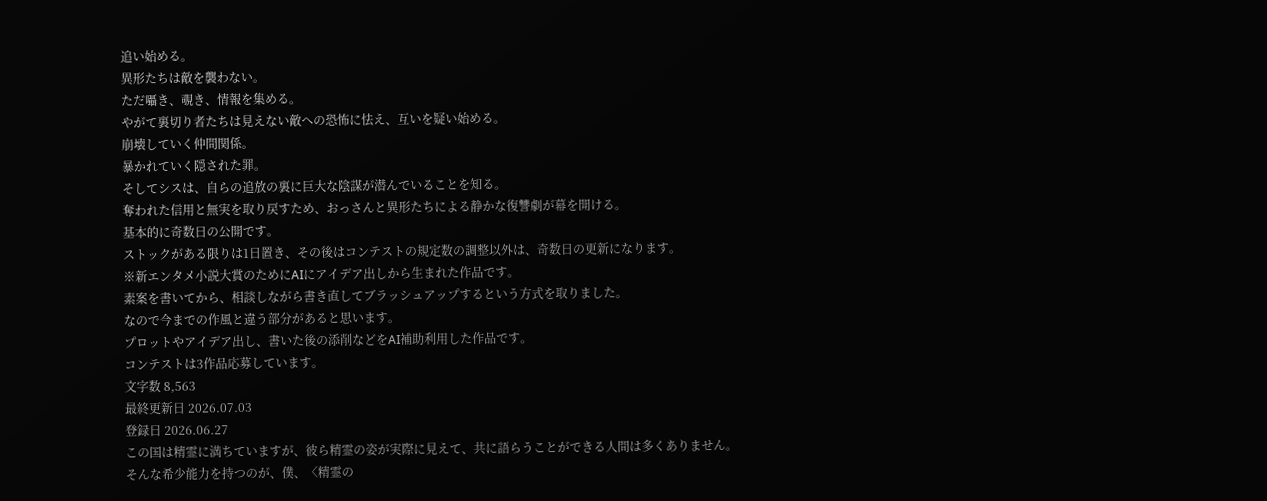追い始める。
異形たちは敵を襲わない。
ただ囁き、覗き、情報を集める。
やがて裏切り者たちは見えない敵への恐怖に怯え、互いを疑い始める。
崩壊していく仲間関係。
暴かれていく隠された罪。
そしてシスは、自らの追放の裏に巨大な陰謀が潜んでいることを知る。
奪われた信用と無実を取り戻すため、おっさんと異形たちによる静かな復讐劇が幕を開ける。
基本的に奇数日の公開です。
ストックがある限りは1日置き、その後はコンテストの規定数の調整以外は、奇数日の更新になります。
※新エンタメ小説大賞のためにAIにアイデア出しから生まれた作品です。
素案を書いてから、相談しながら書き直してブラッシュアップするという方式を取りました。
なので今までの作風と違う部分があると思います。
プロットやアイデア出し、書いた後の添削などをAI補助利用した作品です。
コンテストは3作品応募しています。
文字数 8,563
最終更新日 2026.07.03
登録日 2026.06.27
この国は精霊に満ちていますが、彼ら精霊の姿が実際に見えて、共に語らうことができる人間は多くありません。
そんな希少能力を持つのが、僕、〈精霊の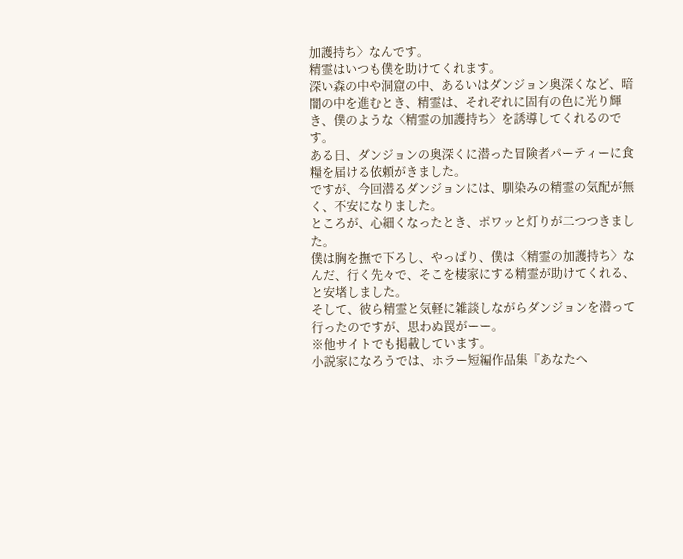加護持ち〉なんです。
精霊はいつも僕を助けてくれます。
深い森の中や洞窟の中、あるいはダンジョン奥深くなど、暗闇の中を進むとき、精霊は、それぞれに固有の色に光り輝き、僕のような〈精霊の加護持ち〉を誘導してくれるのです。
ある日、ダンジョンの奥深くに潜った冒険者パーティーに食糧を届ける依頼がきました。
ですが、今回潜るダンジョンには、馴染みの精霊の気配が無く、不安になりました。
ところが、心細くなったとき、ポワッと灯りが二つつきました。
僕は胸を撫で下ろし、やっぱり、僕は〈精霊の加護持ち〉なんだ、行く先々で、そこを棲家にする精霊が助けてくれる、と安堵しました。
そして、彼ら精霊と気軽に雑談しながらダンジョンを潜って行ったのですが、思わぬ罠がーー。
※他サイトでも掲載しています。
小説家になろうでは、ホラー短編作品集『あなたへ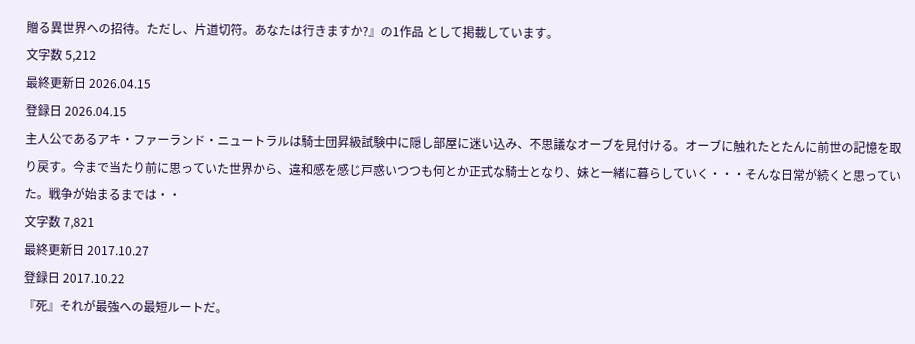贈る異世界への招待。ただし、片道切符。あなたは行きますか?』の1作品 として掲載しています。
文字数 5,212
最終更新日 2026.04.15
登録日 2026.04.15
主人公であるアキ・ファーランド・ニュートラルは騎士団昇級試験中に隠し部屋に迷い込み、不思議なオーブを見付ける。オーブに触れたとたんに前世の記憶を取り戻す。今まで当たり前に思っていた世界から、違和感を感じ戸惑いつつも何とか正式な騎士となり、妹と一緒に暮らしていく・・・そんな日常が続くと思っていた。戦争が始まるまでは・・
文字数 7,821
最終更新日 2017.10.27
登録日 2017.10.22
『死』それが最強への最短ルートだ。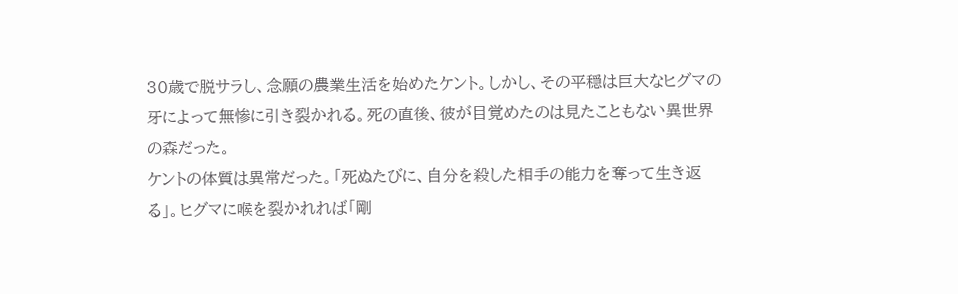30歳で脱サラし、念願の農業生活を始めたケント。しかし、その平穏は巨大なヒグマの牙によって無惨に引き裂かれる。死の直後、彼が目覚めたのは見たこともない異世界の森だった。
ケントの体質は異常だった。「死ぬたびに、自分を殺した相手の能力を奪って生き返る」。ヒグマに喉を裂かれれば「剛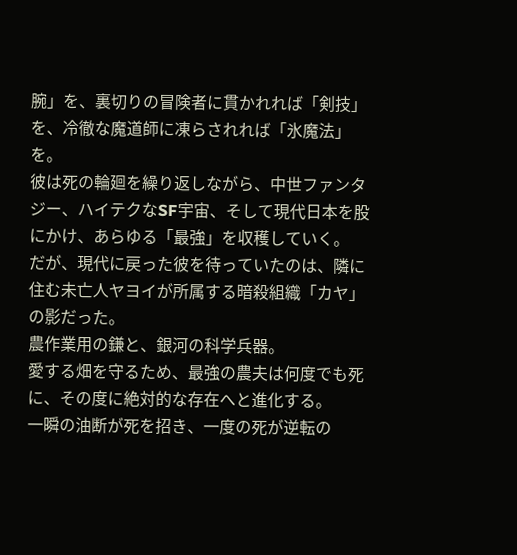腕」を、裏切りの冒険者に貫かれれば「剣技」を、冷徹な魔道師に凍らされれば「氷魔法」を。
彼は死の輪廻を繰り返しながら、中世ファンタジー、ハイテクなSF宇宙、そして現代日本を股にかけ、あらゆる「最強」を収穫していく。
だが、現代に戻った彼を待っていたのは、隣に住む未亡人ヤヨイが所属する暗殺組織「カヤ」の影だった。
農作業用の鎌と、銀河の科学兵器。
愛する畑を守るため、最強の農夫は何度でも死に、その度に絶対的な存在へと進化する。
一瞬の油断が死を招き、一度の死が逆転の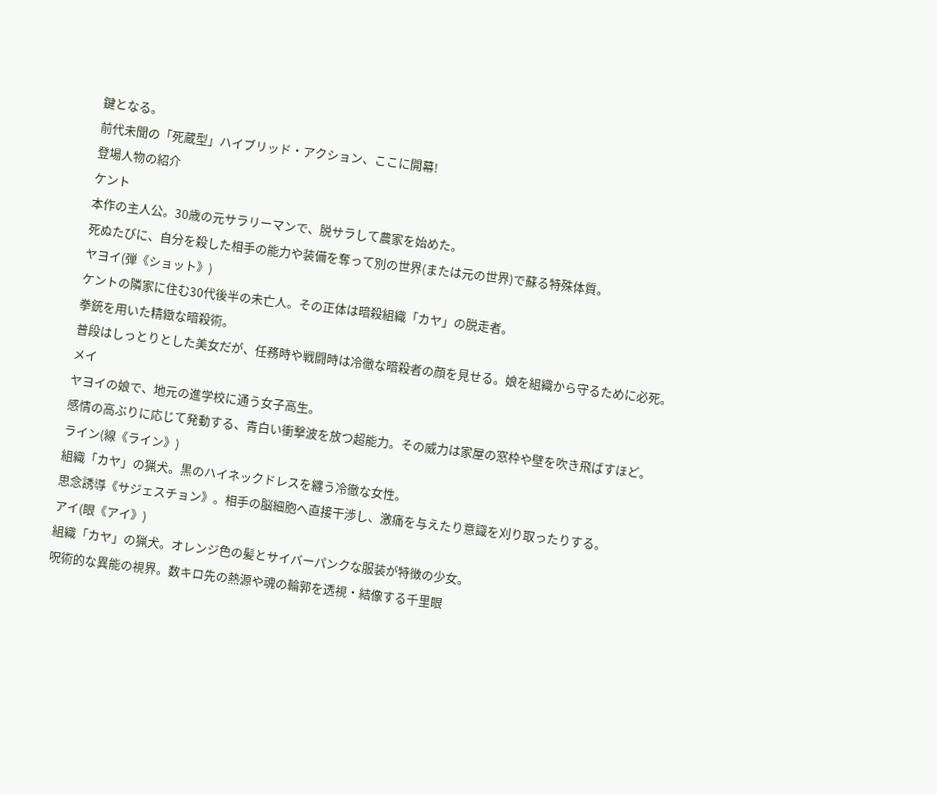鍵となる。
前代未聞の「死蔵型」ハイブリッド・アクション、ここに開幕!
登場人物の紹介
ケント
本作の主人公。30歳の元サラリーマンで、脱サラして農家を始めた。
死ぬたびに、自分を殺した相手の能力や装備を奪って別の世界(または元の世界)で蘇る特殊体質。
ヤヨイ(弾《ショット》)
ケントの隣家に住む30代後半の未亡人。その正体は暗殺組織「カヤ」の脱走者。
拳銃を用いた精緻な暗殺術。
普段はしっとりとした美女だが、任務時や戦闘時は冷徹な暗殺者の顔を見せる。娘を組織から守るために必死。
メイ
ヤヨイの娘で、地元の進学校に通う女子高生。
感情の高ぶりに応じて発動する、青白い衝撃波を放つ超能力。その威力は家屋の窓枠や壁を吹き飛ばすほど。
ライン(線《ライン》)
組織「カヤ」の猟犬。黒のハイネックドレスを纏う冷徹な女性。
思念誘導《サジェスチョン》。相手の脳細胞へ直接干渉し、激痛を与えたり意識を刈り取ったりする。
アイ(眼《アイ》)
組織「カヤ」の猟犬。オレンジ色の髪とサイバーパンクな服装が特徴の少女。
呪術的な異能の視界。数キロ先の熱源や魂の輪郭を透視・結像する千里眼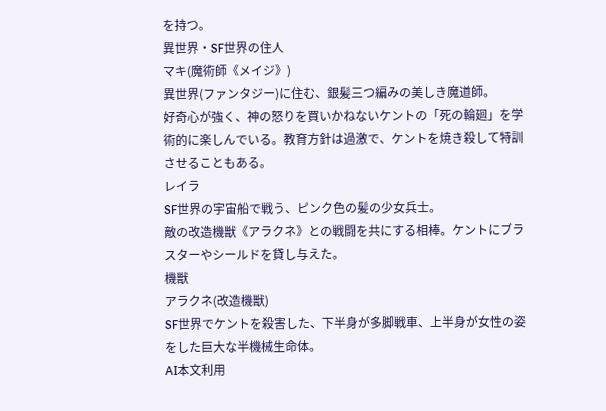を持つ。
異世界・SF世界の住人
マキ(魔術師《メイジ》)
異世界(ファンタジー)に住む、銀髪三つ編みの美しき魔道師。
好奇心が強く、神の怒りを買いかねないケントの「死の輪廻」を学術的に楽しんでいる。教育方針は過激で、ケントを焼き殺して特訓させることもある。
レイラ
SF世界の宇宙船で戦う、ピンク色の髪の少女兵士。
敵の改造機獣《アラクネ》との戦闘を共にする相棒。ケントにブラスターやシールドを貸し与えた。
機獣
アラクネ(改造機獣)
SF世界でケントを殺害した、下半身が多脚戦車、上半身が女性の姿をした巨大な半機械生命体。
AI本文利用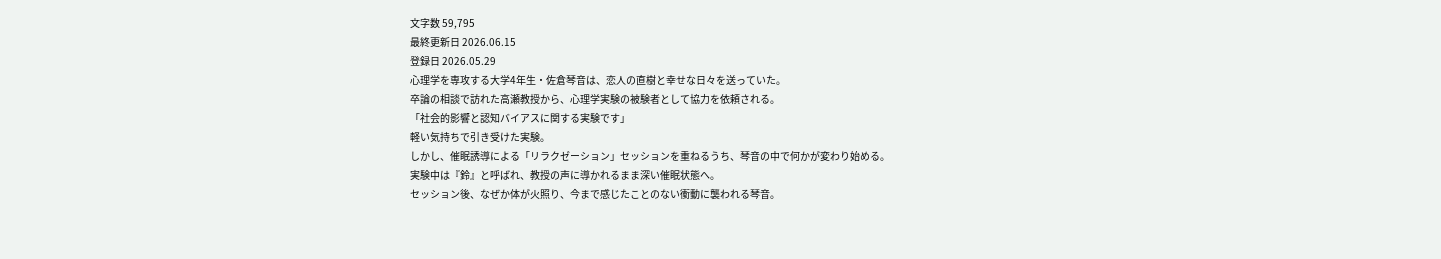文字数 59,795
最終更新日 2026.06.15
登録日 2026.05.29
心理学を専攻する大学4年生・佐倉琴音は、恋人の直樹と幸せな日々を送っていた。
卒論の相談で訪れた高瀬教授から、心理学実験の被験者として協力を依頼される。
「社会的影響と認知バイアスに関する実験です」
軽い気持ちで引き受けた実験。
しかし、催眠誘導による「リラクゼーション」セッションを重ねるうち、琴音の中で何かが変わり始める。
実験中は『鈴』と呼ばれ、教授の声に導かれるまま深い催眠状態へ。
セッション後、なぜか体が火照り、今まで感じたことのない衝動に襲われる琴音。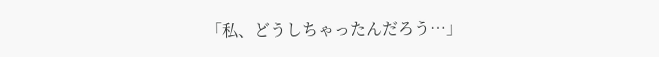「私、どうしちゃったんだろう…」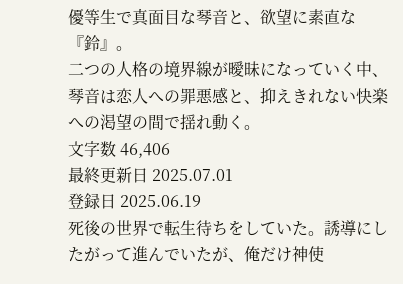優等生で真面目な琴音と、欲望に素直な『鈴』。
二つの人格の境界線が曖昧になっていく中、琴音は恋人への罪悪感と、抑えきれない快楽への渇望の間で揺れ動く。
文字数 46,406
最終更新日 2025.07.01
登録日 2025.06.19
死後の世界で転生待ちをしていた。誘導にしたがって進んでいたが、俺だけ神使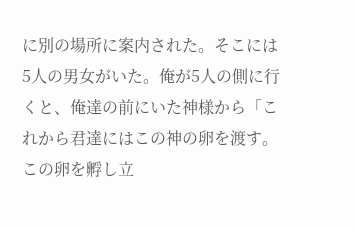に別の場所に案内された。そこには5人の男女がいた。俺が5人の側に行くと、俺達の前にいた神様から「これから君達にはこの神の卵を渡す。この卵を孵し立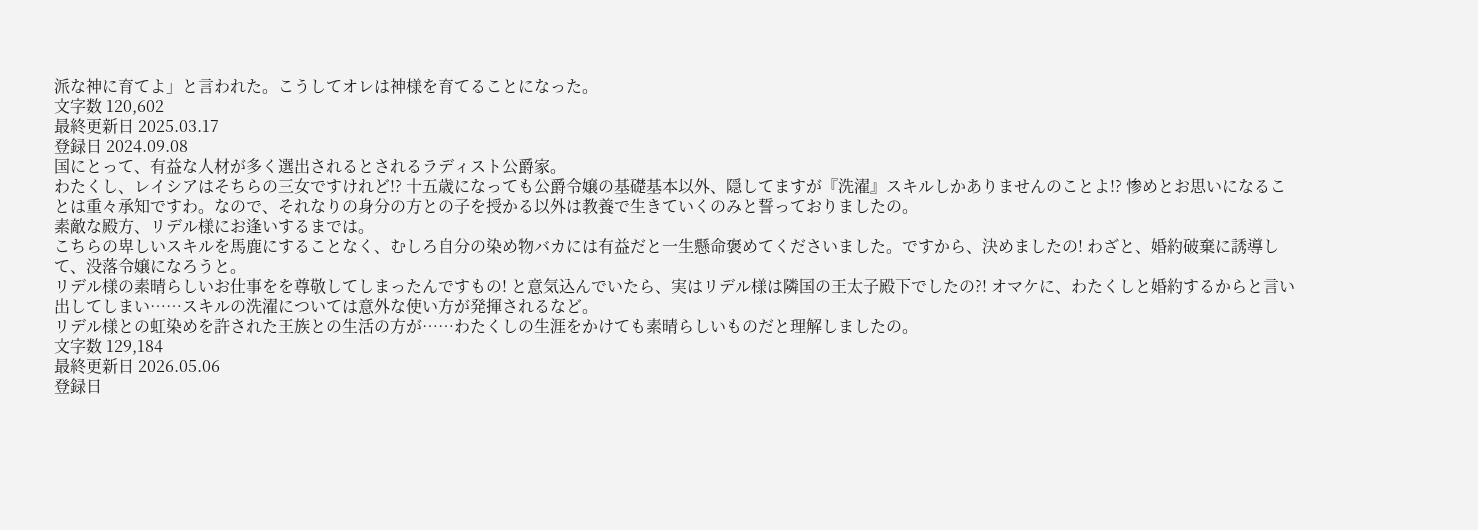派な神に育てよ」と言われた。こうしてオレは神様を育てることになった。
文字数 120,602
最終更新日 2025.03.17
登録日 2024.09.08
国にとって、有益な人材が多く選出されるとされるラディスト公爵家。
わたくし、レイシアはそちらの三女ですけれど!? 十五歳になっても公爵令嬢の基礎基本以外、隠してますが『洗濯』スキルしかありませんのことよ!? 惨めとお思いになることは重々承知ですわ。なので、それなりの身分の方との子を授かる以外は教養で生きていくのみと誓っておりましたの。
素敵な殿方、リデル様にお逢いするまでは。
こちらの卑しいスキルを馬鹿にすることなく、むしろ自分の染め物バカには有益だと一生懸命褒めてくださいました。ですから、決めましたの! わざと、婚約破棄に誘導して、没落令嬢になろうと。
リデル様の素晴らしいお仕事をを尊敬してしまったんですもの! と意気込んでいたら、実はリデル様は隣国の王太子殿下でしたの?! オマケに、わたくしと婚約するからと言い出してしまい……スキルの洗濯については意外な使い方が発揮されるなど。
リデル様との虹染めを許された王族との生活の方が……わたくしの生涯をかけても素晴らしいものだと理解しましたの。
文字数 129,184
最終更新日 2026.05.06
登録日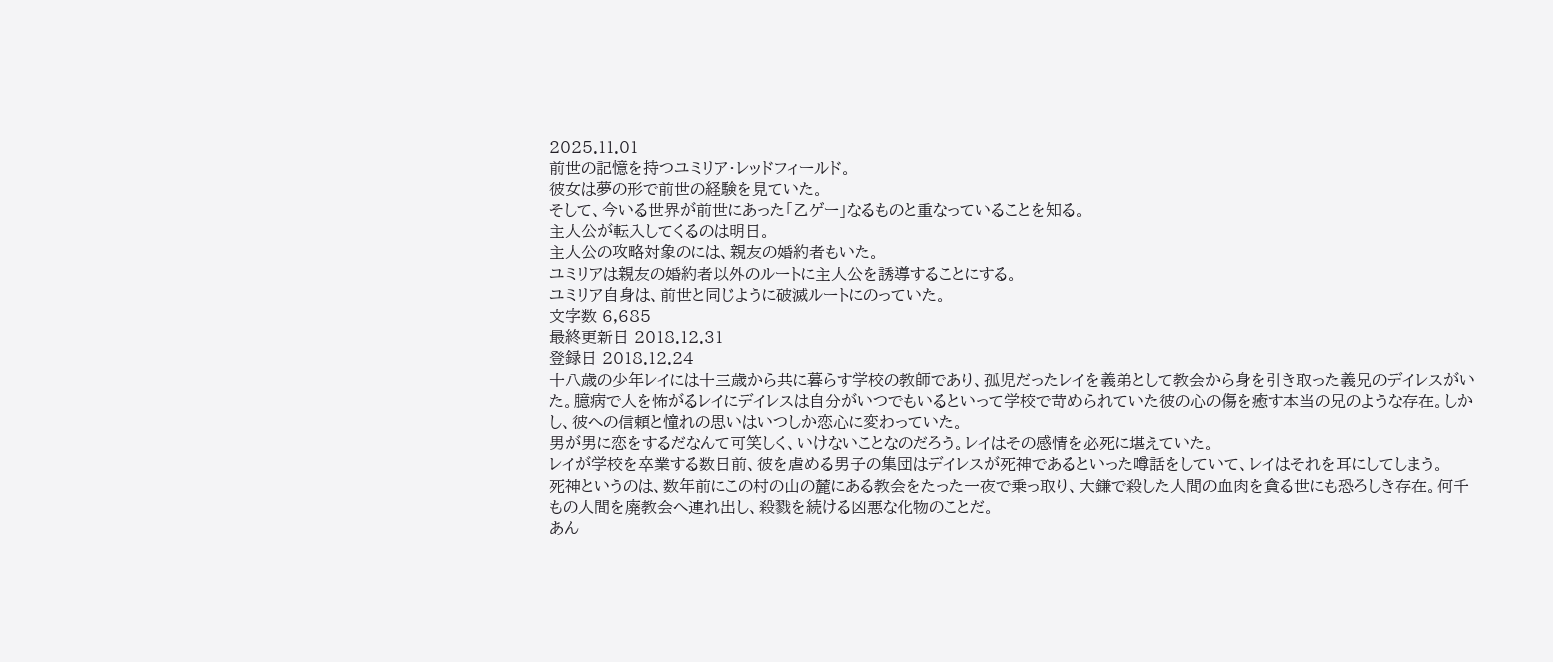2025.11.01
前世の記憶を持つユミリア・レッドフィールド。
彼女は夢の形で前世の経験を見ていた。
そして、今いる世界が前世にあった「乙ゲー」なるものと重なっていることを知る。
主人公が転入してくるのは明日。
主人公の攻略対象のには、親友の婚約者もいた。
ユミリアは親友の婚約者以外のルートに主人公を誘導することにする。
ユミリア自身は、前世と同じように破滅ルートにのっていた。
文字数 6,685
最終更新日 2018.12.31
登録日 2018.12.24
十八歳の少年レイには十三歳から共に暮らす学校の教師であり、孤児だったレイを義弟として教会から身を引き取った義兄のデイレスがいた。臆病で人を怖がるレイにデイレスは自分がいつでもいるといって学校で苛められていた彼の心の傷を癒す本当の兄のような存在。しかし、彼への信頼と憧れの思いはいつしか恋心に変わっていた。
男が男に恋をするだなんて可笑しく、いけないことなのだろう。レイはその感情を必死に堪えていた。
レイが学校を卒業する数日前、彼を虐める男子の集団はデイレスが死神であるといった噂話をしていて、レイはそれを耳にしてしまう。
死神というのは、数年前にこの村の山の麓にある教会をたった一夜で乗っ取り、大鎌で殺した人間の血肉を貪る世にも恐ろしき存在。何千もの人間を廃教会へ連れ出し、殺戮を続ける凶悪な化物のことだ。
あん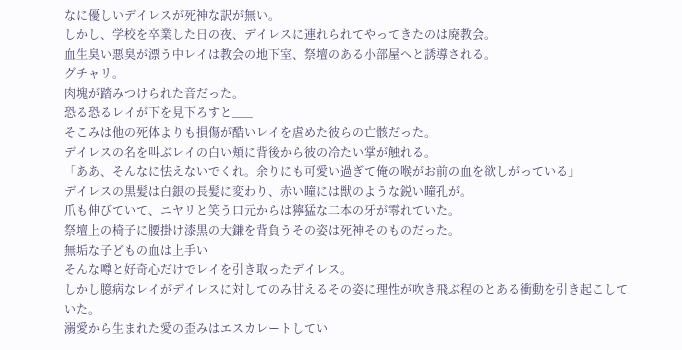なに優しいデイレスが死神な訳が無い。
しかし、学校を卒業した日の夜、デイレスに連れられてやってきたのは廃教会。
血生臭い悪臭が漂う中レイは教会の地下室、祭壇のある小部屋へと誘導される。
グチャリ。
肉塊が踏みつけられた音だった。
恐る恐るレイが下を見下ろすと___
そこみは他の死体よりも損傷が酷いレイを虐めた彼らの亡骸だった。
デイレスの名を叫ぶレイの白い頬に背後から彼の冷たい掌が触れる。
「ああ、そんなに怯えないでくれ。余りにも可愛い過ぎて俺の喉がお前の血を欲しがっている」
デイレスの黒髪は白銀の長髪に変わり、赤い瞳には獣のような鋭い瞳孔が。
爪も伸びていて、ニヤリと笑う口元からは獰猛な二本の牙が零れていた。
祭壇上の椅子に腰掛け漆黒の大鎌を背負うその姿は死神そのものだった。
無垢な子どもの血は上手い
そんな噂と好奇心だけでレイを引き取ったデイレス。
しかし臆病なレイがデイレスに対してのみ甘えるその姿に理性が吹き飛ぶ程のとある衝動を引き起こしていた。
溺愛から生まれた愛の歪みはエスカレートしてい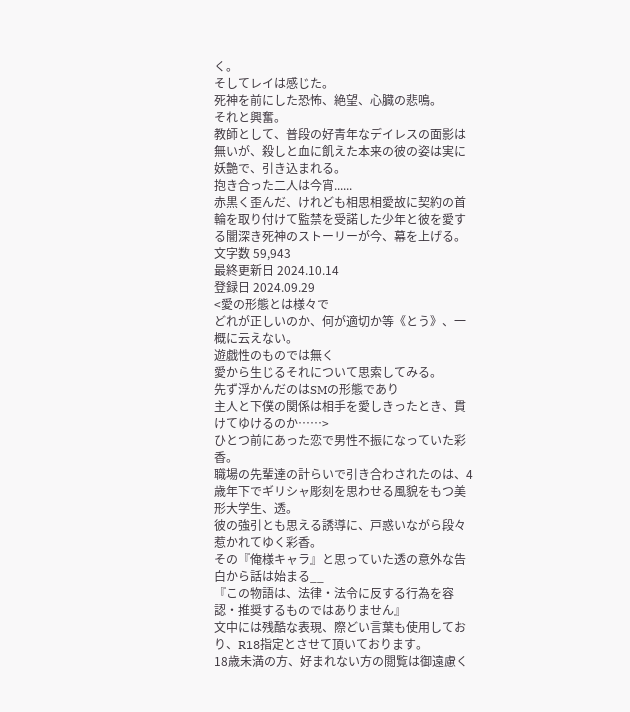く。
そしてレイは感じた。
死神を前にした恐怖、絶望、心臓の悲鳴。
それと興奮。
教師として、普段の好青年なデイレスの面影は無いが、殺しと血に飢えた本来の彼の姿は実に妖艶で、引き込まれる。
抱き合った二人は今宵......
赤黒く歪んだ、けれども相思相愛故に契約の首輪を取り付けて監禁を受諾した少年と彼を愛する闇深き死神のストーリーが今、幕を上げる。
文字数 59,943
最終更新日 2024.10.14
登録日 2024.09.29
<愛の形態とは様々で
どれが正しいのか、何が適切か等《とう》、一概に云えない。
遊戯性のものでは無く
愛から生じるそれについて思索してみる。
先ず浮かんだのはSMの形態であり
主人と下僕の関係は相手を愛しきったとき、貫けてゆけるのか……>
ひとつ前にあった恋で男性不振になっていた彩香。
職場の先輩達の計らいで引き合わされたのは、4歳年下でギリシャ彫刻を思わせる風貌をもつ美形大学生、透。
彼の強引とも思える誘導に、戸惑いながら段々惹かれてゆく彩香。
その『俺様キャラ』と思っていた透の意外な告白から話は始まる__
『この物語は、法律・法令に反する行為を容認・推奨するものではありません』
文中には残酷な表現、際どい言葉も使用しており、R18指定とさせて頂いております。
18歳未満の方、好まれない方の閲覧は御遠慮く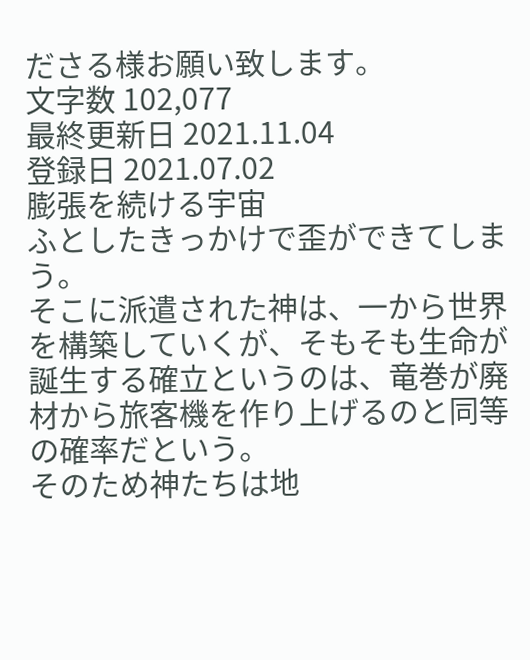ださる様お願い致します。
文字数 102,077
最終更新日 2021.11.04
登録日 2021.07.02
膨張を続ける宇宙
ふとしたきっかけで歪ができてしまう。
そこに派遣された神は、一から世界を構築していくが、そもそも生命が誕生する確立というのは、竜巻が廃材から旅客機を作り上げるのと同等の確率だという。
そのため神たちは地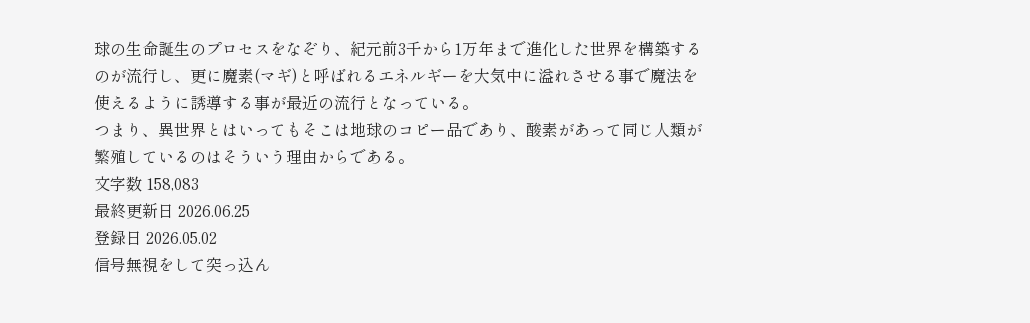球の生命誕生のプロセスをなぞり、紀元前3千から1万年まで進化した世界を構築するのが流行し、更に魔素(マギ)と呼ばれるエネルギーを大気中に溢れさせる事で魔法を使えるように誘導する事が最近の流行となっている。
つまり、異世界とはいってもそこは地球のコピー品であり、酸素があって同じ人類が繁殖しているのはそういう理由からである。
文字数 158,083
最終更新日 2026.06.25
登録日 2026.05.02
信号無視をして突っ込ん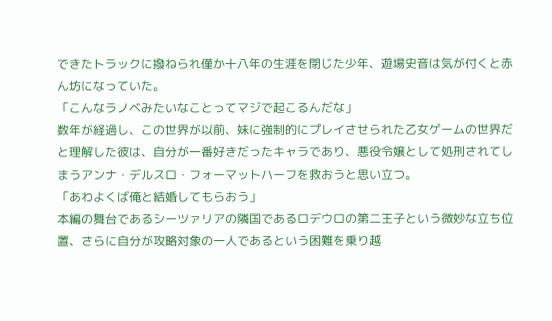できたトラックに撥ねられ僅か十八年の生涯を閉じた少年、遊場史音は気が付くと赤ん坊になっていた。
「こんなラノベみたいなことってマジで起こるんだな」
数年が経過し、この世界が以前、妹に強制的にプレイさせられた乙女ゲームの世界だと理解した彼は、自分が一番好きだったキャラであり、悪役令嬢として処刑されてしまうアンナ・デルスロ・フォーマットハーフを救おうと思い立つ。
「あわよくば俺と結婚してもらおう」
本編の舞台であるシーツァリアの隣国であるロデウロの第二王子という微妙な立ち位置、さらに自分が攻略対象の一人であるという困難を乗り越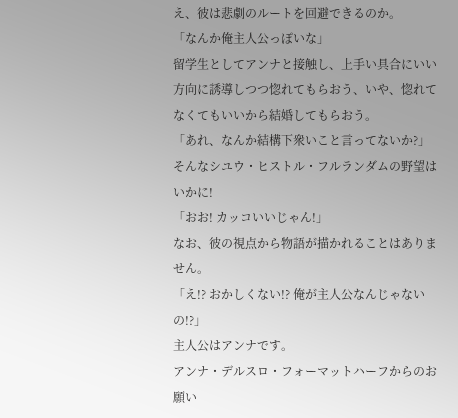え、彼は悲劇のルートを回避できるのか。
「なんか俺主人公っぽいな」
留学生としてアンナと接触し、上手い具合にいい方向に誘導しつつ惚れてもらおう、いや、惚れてなくてもいいから結婚してもらおう。
「あれ、なんか結構下衆いこと言ってないか?」
そんなシユウ・ヒストル・フルランダムの野望はいかに!
「おお! カッコいいじゃん!」
なお、彼の視点から物語が描かれることはありません。
「え!? おかしくない!? 俺が主人公なんじゃないの!?」
主人公はアンナです。
アンナ・デルスロ・フォーマットハーフからのお願い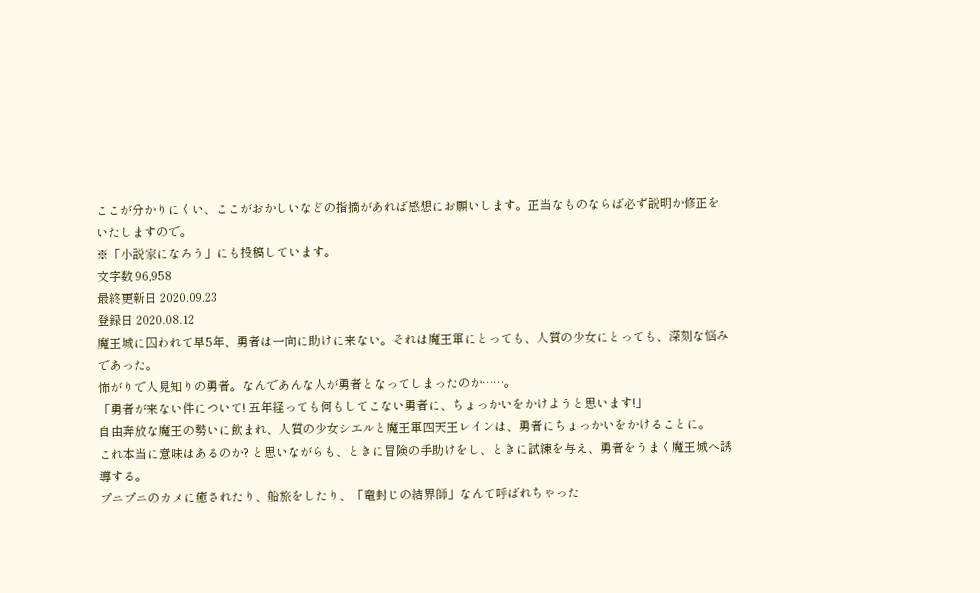ここが分かりにくい、ここがおかしいなどの指摘があれば感想にお願いします。正当なものならば必ず説明か修正をいたしますので。
※「小説家になろう」にも投稿しています。
文字数 96,958
最終更新日 2020.09.23
登録日 2020.08.12
魔王城に囚われて早5年、勇者は一向に助けに来ない。それは魔王軍にとっても、人質の少女にとっても、深刻な悩みであった。
怖がりで人見知りの勇者。なんであんな人が勇者となってしまったのか……。
「勇者が来ない件について! 五年経っても何もしてこない勇者に、ちょっかいをかけようと思います!」
自由奔放な魔王の勢いに飲まれ、人質の少女シエルと魔王軍四天王レインは、勇者にちょっかいをかけることに。
これ本当に意味はあるのか? と思いながらも、ときに冒険の手助けをし、ときに試練を与え、勇者をうまく魔王城へ誘導する。
プニプニのカメに癒されたり、船旅をしたり、「竜封じの結界師」なんて呼ばれちゃった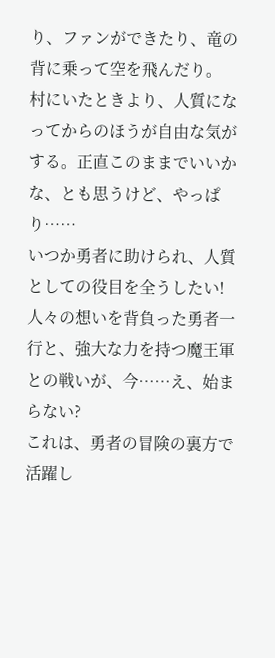り、ファンができたり、竜の背に乗って空を飛んだり。
村にいたときより、人質になってからのほうが自由な気がする。正直このままでいいかな、とも思うけど、やっぱり……
いつか勇者に助けられ、人質としての役目を全うしたい!
人々の想いを背負った勇者一行と、強大な力を持つ魔王軍との戦いが、今……え、始まらない?
これは、勇者の冒険の裏方で活躍し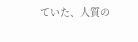ていた、人質の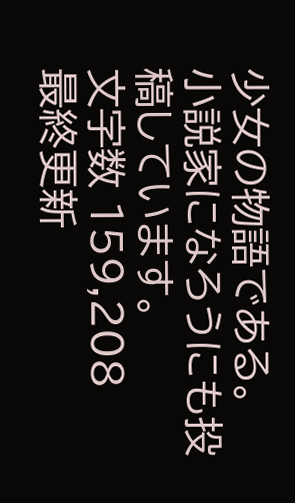少女の物語である。
小説家になろうにも投稿しています。
文字数 159,208
最終更新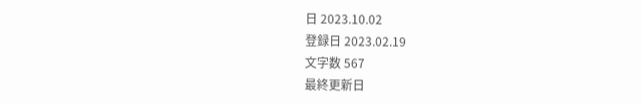日 2023.10.02
登録日 2023.02.19
文字数 567
最終更新日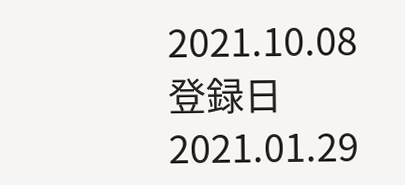2021.10.08
登録日 2021.01.29